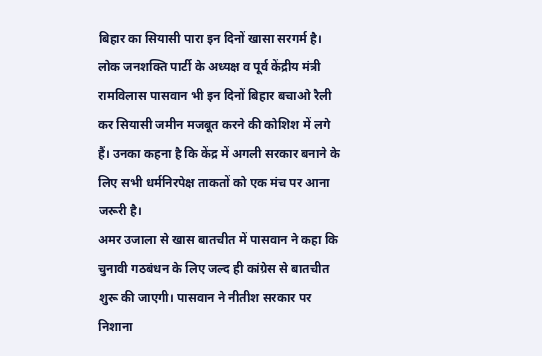बिहार का सियासी पारा इन दिनों खासा सरगर्म है। लोक जनशक्ति पार्टी के अध्यक्ष व पूर्व केंद्रीय मंत्री रामविलास पासवान भी इन दिनों बिहार बचाओ रैली कर सियासी जमीन मजबूत करने की कोशिश में लगे हैं। उनका कहना है कि केंद्र में अगली सरकार बनाने के लिए सभी धर्मनिरपेक्ष ताकतों को एक मंच पर आना जरूरी है।
अमर उजाला से खास बातचीत में पासवान ने कहा कि चुनावी गठबंधन के लिए जल्द ही कांग्रेस से बातचीत शुरू की जाएगी। पासवान ने नीतीश सरकार पर निशाना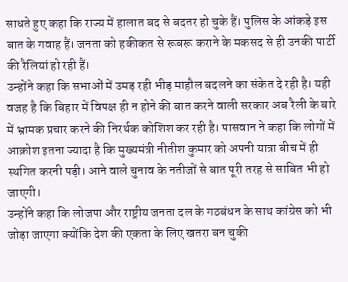साधते हुए कहा कि राज्य में हालात बद से बदतर हो चुके हैं। पुलिस के आंकड़े इस बात के गवाह हैं। जनता को हकीकत से रूबरू कराने के मकसद से ही उनकी पार्टी की रैलियां हो रही हैं।
उन्होंने कहा कि सभाओं में उमड़ रही भीड़ माहौल बदलने का संकेत दे रही है। यही वजह है कि बिहार में विपक्ष ही न होने की बात करने वाली सरकार अब रैली के बारे में भ्रामक प्रचार करने की निरर्थक कोशिश कर रही है। पासवान ने कहा कि लोगों में आक्रोश इतना ज्यादा है कि मुख्यमंत्री नीतीश कुमार को अपनी यात्रा बीच में ही स्थगित करनी पड़ी। आने वाले चुनाव के नतीजों से बात पूरी तरह से साबित भी हो जाएगी।
उन्होंने कहा कि लोजपा और राष्ट्रीय जनता दल के गठबंधन के साथ कांग्रेस को भी जोड़ा जाएगा क्योंकि देश की एकता के लिए खतरा बन चुकी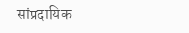सांप्रदायिक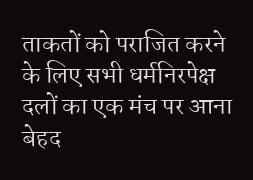ताकतों को पराजित करने के लिए सभी धर्मनिरपेक्ष दलों का एक मंच पर आना बेहद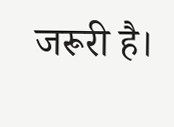जरूरी है।